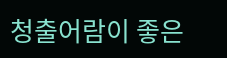청출어람이 좋은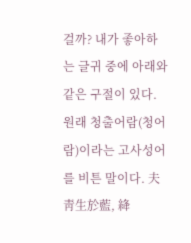걸까? 내가 좋아하는 글귀 중에 아래와 같은 구절이 있다. 원래 청출어람(청어람)이라는 고사성어를 비튼 말이다. 夫靑生於藍, 絳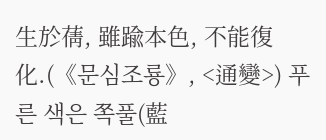生於蒨, 雖踰本色, 不能復化.(《문심조룡》, <通變>) 푸른 색은 쪽풀(藍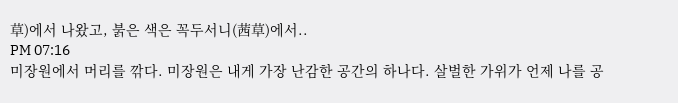草)에서 나왔고, 붉은 색은 꼭두서니(茜草)에서..
PM 07:16
미장원에서 머리를 깎다. 미장원은 내게 가장 난감한 공간의 하나다. 살벌한 가위가 언제 나를 공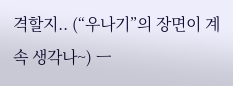격할지.. (“우나기”의 장면이 계속 생각나~) ㅡ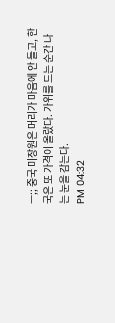ㅡ;; 중국 미장원은 머리가 마음에 안 들고, 한국은 또 가격이 올랐다. 가위를 드는 순간 나는 눈을 감는다.
PM 04:32